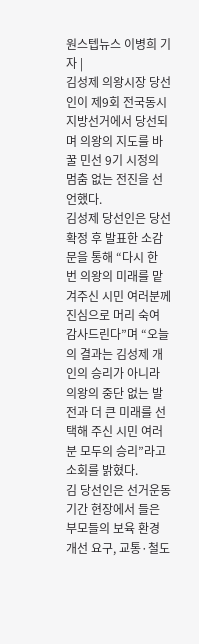원스텝뉴스 이병희 기자 |
김성제 의왕시장 당선인이 제9회 전국동시지방선거에서 당선되며 의왕의 지도를 바꿀 민선 9기 시정의 멈춤 없는 전진을 선언했다.
김성제 당선인은 당선 확정 후 발표한 소감문을 통해 “다시 한 번 의왕의 미래를 맡겨주신 시민 여러분께 진심으로 머리 숙여 감사드린다”며 “오늘의 결과는 김성제 개인의 승리가 아니라 의왕의 중단 없는 발전과 더 큰 미래를 선택해 주신 시민 여러분 모두의 승리”라고 소회를 밝혔다.
김 당선인은 선거운동 기간 현장에서 들은 부모들의 보육 환경 개선 요구, 교통·철도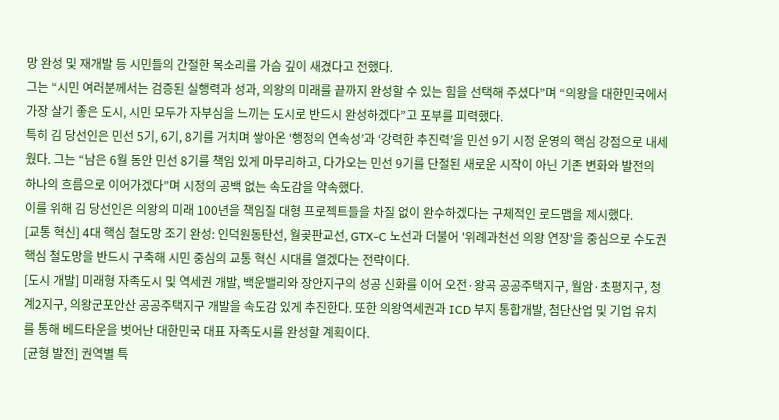망 완성 및 재개발 등 시민들의 간절한 목소리를 가슴 깊이 새겼다고 전했다.
그는 “시민 여러분께서는 검증된 실행력과 성과, 의왕의 미래를 끝까지 완성할 수 있는 힘을 선택해 주셨다”며 “의왕을 대한민국에서 가장 살기 좋은 도시, 시민 모두가 자부심을 느끼는 도시로 반드시 완성하겠다”고 포부를 피력했다.
특히 김 당선인은 민선 5기, 6기, 8기를 거치며 쌓아온 ‘행정의 연속성’과 ‘강력한 추진력’을 민선 9기 시정 운영의 핵심 강점으로 내세웠다. 그는 “남은 6월 동안 민선 8기를 책임 있게 마무리하고, 다가오는 민선 9기를 단절된 새로운 시작이 아닌 기존 변화와 발전의 하나의 흐름으로 이어가겠다”며 시정의 공백 없는 속도감을 약속했다.
이를 위해 김 당선인은 의왕의 미래 100년을 책임질 대형 프로젝트들을 차질 없이 완수하겠다는 구체적인 로드맵을 제시했다.
[교통 혁신] 4대 핵심 철도망 조기 완성: 인덕원동탄선, 월곶판교선, GTX-C 노선과 더불어 '위례과천선 의왕 연장'을 중심으로 수도권 핵심 철도망을 반드시 구축해 시민 중심의 교통 혁신 시대를 열겠다는 전략이다.
[도시 개발] 미래형 자족도시 및 역세권 개발, 백운밸리와 장안지구의 성공 신화를 이어 오전·왕곡 공공주택지구, 월암·초평지구, 청계2지구, 의왕군포안산 공공주택지구 개발을 속도감 있게 추진한다. 또한 의왕역세권과 ICD 부지 통합개발, 첨단산업 및 기업 유치를 통해 베드타운을 벗어난 대한민국 대표 자족도시를 완성할 계획이다.
[균형 발전] 권역별 특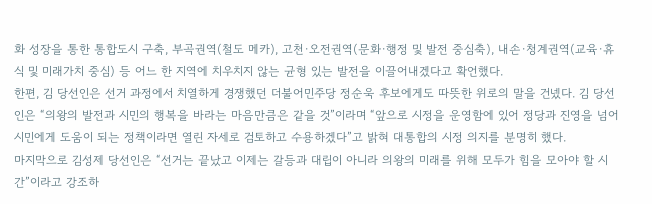화 성장을 통한 통합도시 구축, 부곡권역(철도 메카), 고천·오전권역(문화·행정 및 발전 중심축), 내손·청계권역(교육·휴식 및 미래가치 중심) 등 어느 한 지역에 치우치지 않는 균형 있는 발전을 이끌어내겠다고 확언했다.
한편, 김 당선인은 선거 과정에서 치열하게 경쟁했던 더불어민주당 정순욱 후보에게도 따뜻한 위로의 말을 건넸다. 김 당선인은 “의왕의 발전과 시민의 행복을 바라는 마음만큼은 같을 것”이라며 “앞으로 시정을 운영함에 있어 정당과 진영을 넘어 시민에게 도움이 되는 정책이라면 열린 자세로 검토하고 수용하겠다”고 밝혀 대통합의 시정 의지를 분명히 했다.
마지막으로 김성제 당선인은 “선거는 끝났고 이제는 갈등과 대립이 아니라 의왕의 미래를 위해 모두가 힘을 모아야 할 시간”이라고 강조하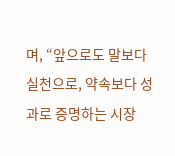며, “앞으로도 말보다 실천으로, 약속보다 성과로 증명하는 시장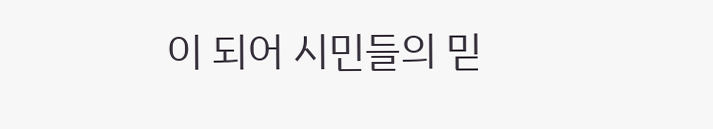이 되어 시민들의 믿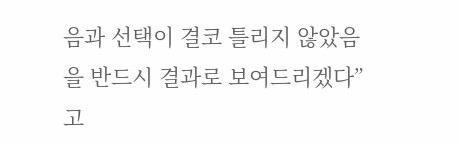음과 선택이 결코 틀리지 않았음을 반드시 결과로 보여드리겠다”고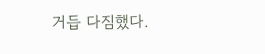거듭 다짐했다.